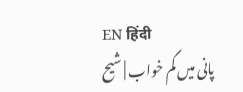EN हिंदी
پانی میں گم خواب | شیح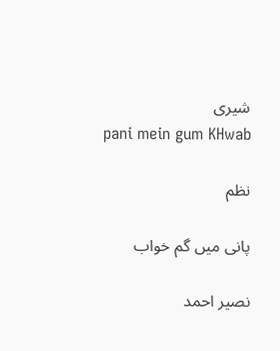شیری
pani mein gum KHwab

نظم

پانی میں گم خواب

نصیر احمد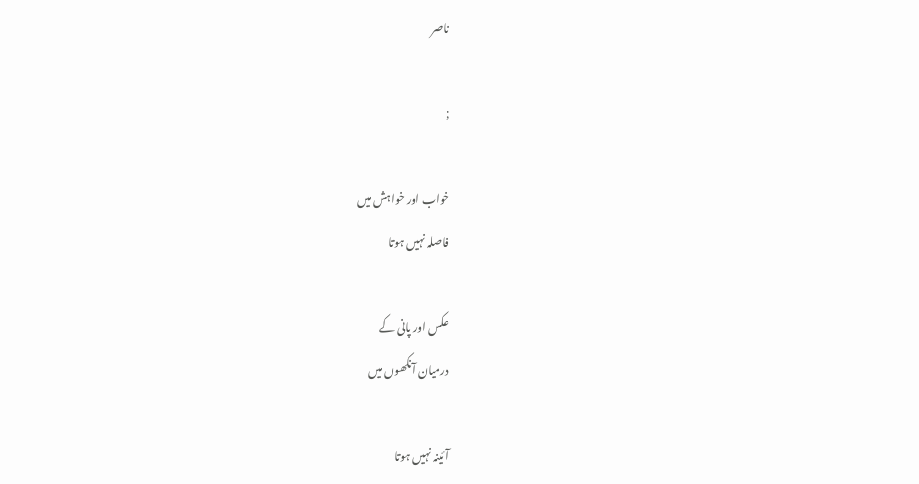ناصر

;

خواب اور خواہش میں
فاصلہ نہیں ہوتا

عکس اور پانی کے
درمیان آنکھوں میں

آئینہ نہیں ہوتا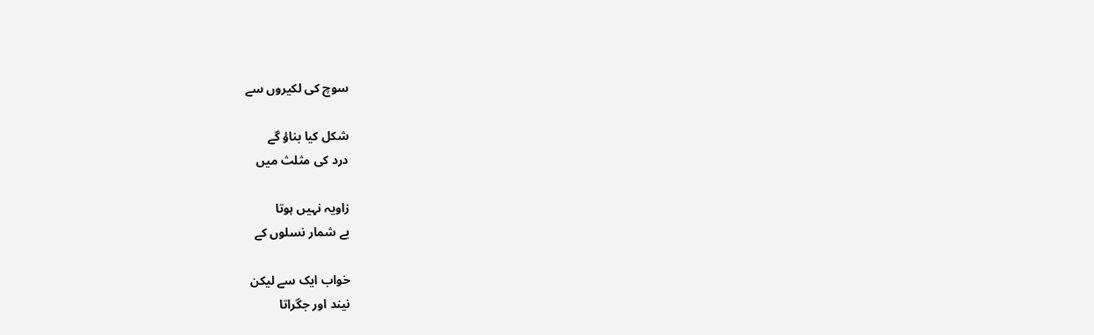سوچ کی لکیروں سے

شکل کیا بناؤ گے
درد کی مثلث میں

زاویہ نہیں ہوتا
بے شمار نسلوں کے

خواب ایک سے لیکن
نیند اور جگراتا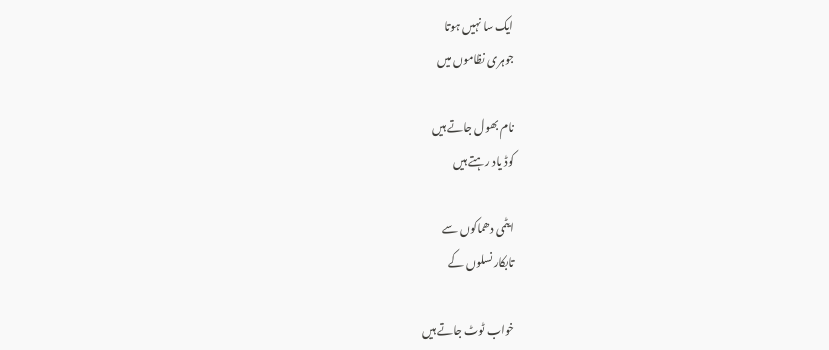ایک سا نہیں ہوتا
جوہری نظاموں میں

نام بھول جاتے ہیں
کوڈ یاد رہتے ہیں

ایٹمی دھماکوں سے
تابکار نسلوں کے

خواب ٹوٹ جاتے ہیں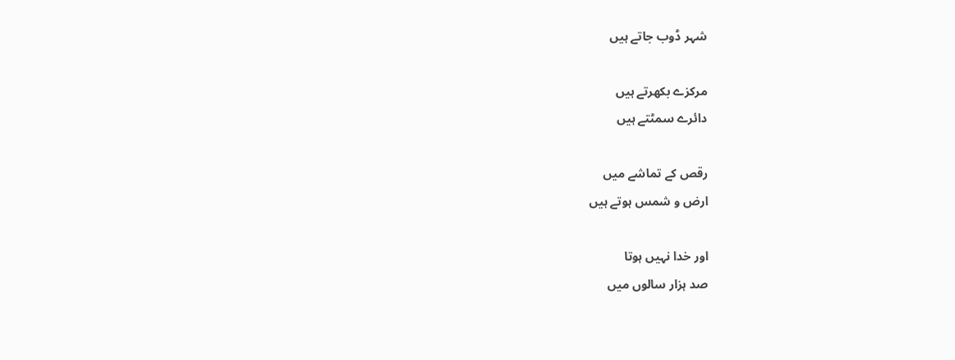شہر ڈوب جاتے ہیں

مرکزے بکھرتے ہیں
دائرے سمٹتے ہیں

رقص کے تماشے میں
ارض و شمس ہوتے ہیں

اور خدا نہیں ہوتا
صد ہزار سالوں میں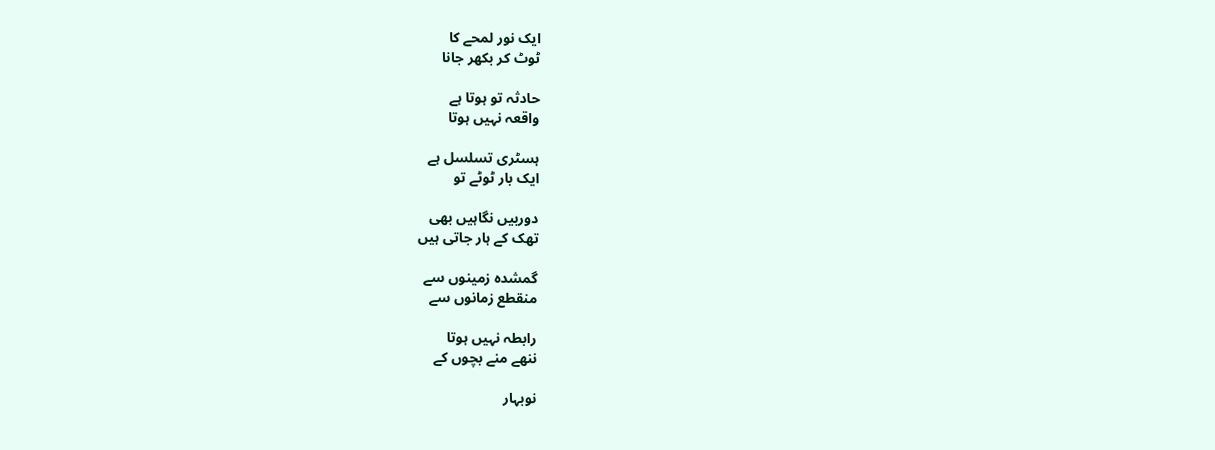ایک نور لمحے کا
ٹوٹ کر بکھر جانا

حادثہ تو ہوتا ہے
واقعہ نہیں ہوتا

ہسٹری تسلسل ہے
ایک بار ٹوٹے تو

دوربیں نگاہیں بھی
تھک کے ہار جاتی ہیں

گمشدہ زمینوں سے
منقطع زمانوں سے

رابطہ نہیں ہوتا
ننھے منے بچوں کے

نوبہار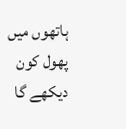ہاتھوں میں
پھول کون دیکھے گا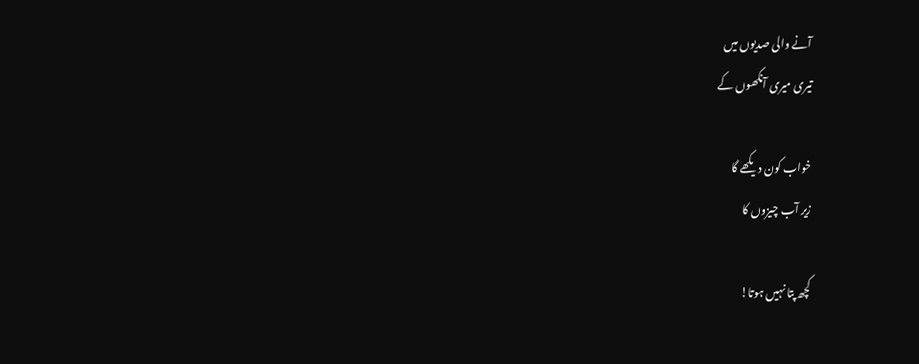آنے والی صدیوں میں
تیری میری آنکھوں کے

خواب کون دیکھے گا
زیر آب چیزوں کا

کچھ پتا نہیں ہوتا!